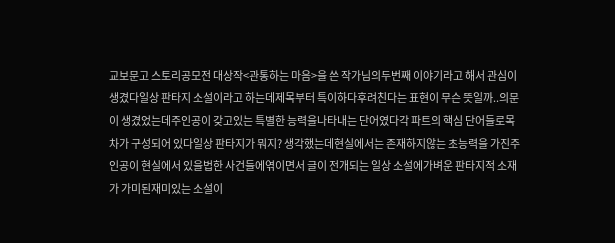교보문고 스토리공모전 대상작<관통하는 마음>을 쓴 작가님의두번째 이야기라고 해서 관심이 생겼다일상 판타지 소설이라고 하는데제목부터 특이하다후려친다는 표현이 무슨 뜻일까..의문이 생겼었는데주인공이 갖고있는 특별한 능력을나타내는 단어였다각 파트의 핵심 단어들로목차가 구성되어 있다일상 판타지가 뭐지? 생각했는데현실에서는 존재하지않는 초능력을 가진주인공이 현실에서 있을법한 사건들에엮이면서 글이 전개되는 일상 소설에가벼운 판타지적 소재가 가미된재미있는 소설이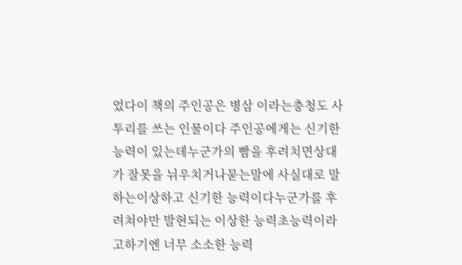었다이 책의 주인공은 병삼 이라는충청도 사투리를 쓰는 인물이다 주인공에게는 신기한 능력이 있는데누군가의 빰을 후려치면상대가 잘못을 뉘우치거나묻는말에 사실대로 말하는이상하고 신기한 능력이다누군가를 후려쳐야만 발현되는 이상한 능력초능력이라고하기엔 너무 소소한 능력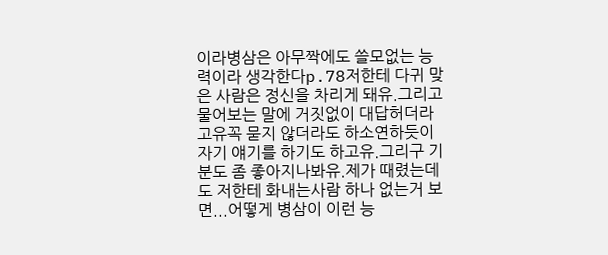이라병삼은 아무짝에도 쓸모없는 능력이라 생각한다p.78저한테 다귀 맞은 사람은 정신을 차리게 돼유.그리고 물어보는 말에 거짓없이 대답허더라고유꼭 묻지 않더라도 하소연하듯이자기 얘기를 하기도 하고유.그리구 기분도 좀 좋아지나봐유.제가 때렸는데도 저한테 화내는사람 하나 없는거 보면...어떻게 병삼이 이런 능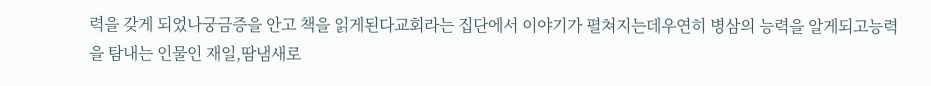력을 갖게 되었나궁금증을 안고 책을 읽게된다교회라는 집단에서 이야기가 펼쳐지는데우연히 병삼의 능력을 알게되고능력을 탐내는 인물인 재일,땀냄새로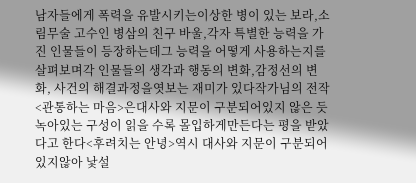남자들에게 폭력을 유발시키는이상한 병이 있는 보라,소림무술 고수인 병삼의 친구 바울,각자 특별한 능력을 가진 인물들이 등장하는데그 능력을 어떻게 사용하는지를 살펴보며각 인물들의 생각과 행동의 변화,감정선의 변화, 사건의 해결과정을엿보는 재미가 있다작가님의 전작 <관통하는 마음>은대사와 지문이 구분되어있지 않은 듯녹아있는 구성이 읽을 수록 몰입하게만든다는 평을 받았다고 한다<후려치는 안녕>역시 대사와 지문이 구분되어있지않아 낯설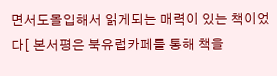면서도몰입해서 읽게되는 매력이 있는 책이었다[ 본서평은 북유럽카페를 통해 책을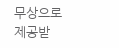무상으로 제공받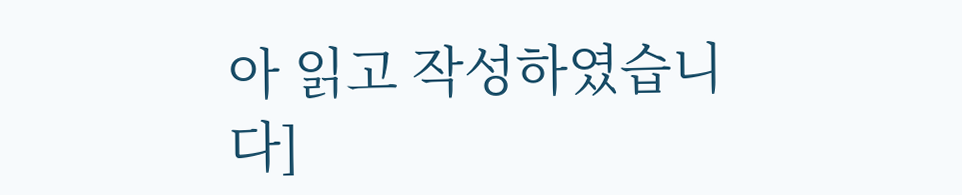아 읽고 작성하였습니다]